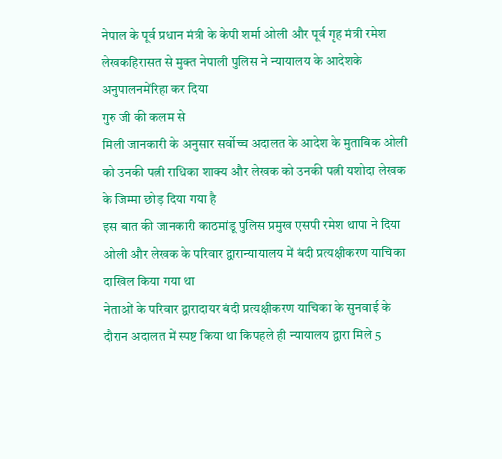नेपाल के पूर्व प्रधान मंत्री के केपी शर्मा ओली और पूर्व गृह मंत्री रमेश लेखकहिरासत से मुक्त नेपाली पुलिस ने न्यायालय के आदेशके अनुपालनमेंरिहा कर दिया
गुरु जी की कलम से
मिली जानकारी के अनुसार सर्वोच्च अदालत के आदेश के मुताबिक ओली को उनकी पत्नी राधिका शाक्य और लेखक को उनकी पत्नी यशोदा लेखक के जिम्मा छोड़ दिया गया है
इस बात की जानकारी काठमांडू पुलिस प्रमुख एसपी रमेश थापा ने दिया
ओली और लेखक के परिवार द्वारान्यायालय में बंदी प्रत्यक्षीकरण याचिका दाखिल किया गया था
नेताओं के परिवार द्वारादायर बंदी प्रत्यक्षीकरण याचिका के सुनवाई के दौरान अदालत में स्पष्ट किया था किपहले ही न्यायालय द्वारा मिले 5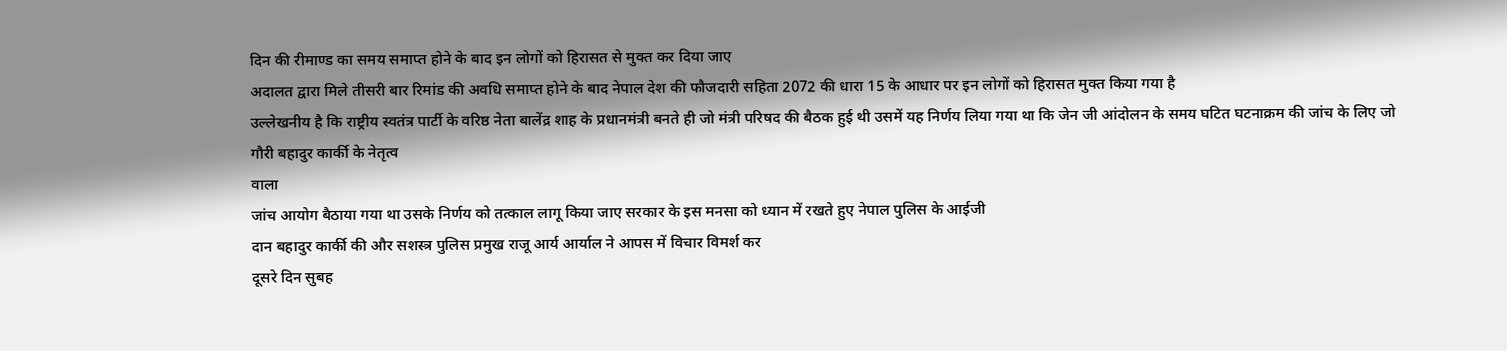दिन की रीमाण्ड का समय समाप्त होने के बाद इन लोगों को हिरासत से मुक्त कर दिया जाए
अदालत द्वारा मिले तीसरी बार रिमांड की अवधि समाप्त होने के बाद नेपाल देश की फौजदारी सहिता 2072 की धारा 15 के आधार पर इन लोगों को हिरासत मुक्त किया गया है
उल्लेखनीय है कि राष्ट्रीय स्वतंत्र पार्टी के वरिष्ठ नेता बालेंद्र शाह के प्रधानमंत्री बनते ही जो मंत्री परिषद की बैठक हुई थी उसमें यह निर्णय लिया गया था कि जेन जी आंदोलन के समय घटित घटनाक्रम की जांच के लिए जो गौरी बहादुर कार्की के नेतृत्व
वाला
जांच आयोग बैठाया गया था उसके निर्णय को तत्काल लागू किया जाए सरकार के इस मनसा को ध्यान में रखते हुए नेपाल पुलिस के आईजी
दान बहादुर कार्की की और सशस्त्र पुलिस प्रमुख राजू आर्य आर्याल ने आपस में विचार विमर्श कर
दूसरे दिन सुबह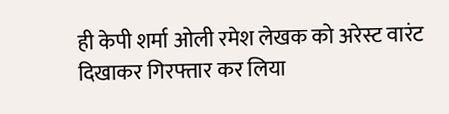ही केपी शर्मा ओली रमेश लेखक को अरेस्ट वारंट दिखाकर गिरफ्तार कर लिया